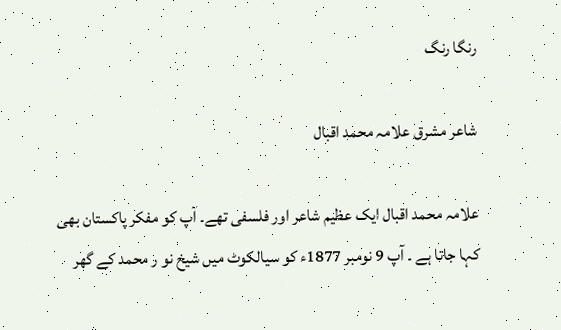رنگا رنگ

شاعر مشرق علامہ محمد اقبال

علامہ محمد اقبال ایک عظیم شاعر اور فلسفی تھے۔ آپ کو مفکر پاکستان بھی کہا جاتا ہے ۔ آپ 9 نومبر 1877ء کو سیالکوٹ میں شیخ نو ر محمد کے گھر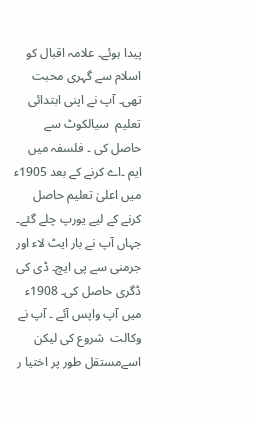پیدا ہوئے۔ علامہ اقبال کو اسلام سے گہری محبت تھی۔ آپ نے اپنی ابتدائی تعلیم  سیالکوٹ سے حاصل کی ۔ فلسفہ میں ایم ۔اے کرنے کے بعد 1905ء میں اعلیٰ تعلیم حاصل کرنے کے لیے یورپ چلے گئے۔ جہاں آپ نے بار ایٹ لاء اور جرمنی سے پی ایچ۔ ڈی کی ڈگری حاصل کی۔ 1908ء میں آپ واپس آئے ۔ آپ نے وکالت  شروع کی لیکن اسےمستقل طور پر اختیا ر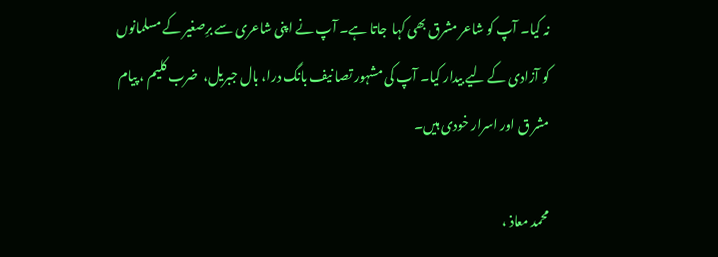نہ کیا۔ آپ کو شاعر مشرق بھی کہا  جاتا ہے۔ آپ نے اپنی شاعری سے برِصغیر کے مسلمانوں کو آزادی کے لیے بیدار کیا۔ آپ کی مشہور تصا نیف بانگ درا، بال جبریل،  ضرب کلیم ، پیام مشر ق اور اسرار خودی ہیں۔

محمد معاذ ،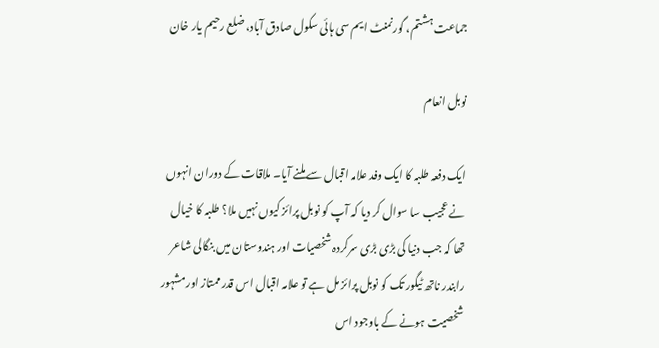جماعت ہشتم، گورنمنٹ ایم سی ہائی سکول صادق آباد، ضلع رحیم یار خان

نوبل انعام

ایک دفعہ طلبہ کا ایک وفد علامہ اقبال سے ملنے آیا۔ ملاقات کے دوران انہوں نے عجیب سا سوال کر دیا کہ آپ کو نوبل پرائز کیوں نہیں ملا؟ طلبہ کا خیال تھا کہ جب دنیا کی بڑی بڑی سرکردہ شخصیات اور ہندوستان میں بنگالی شاعر رابندر ناتھ ٹیگور تک کو نوبل پرائز مل ہے تو علامہ اقبال اس قدر ممتاز اور مشہور شخصیت ہونے کے باوجود اس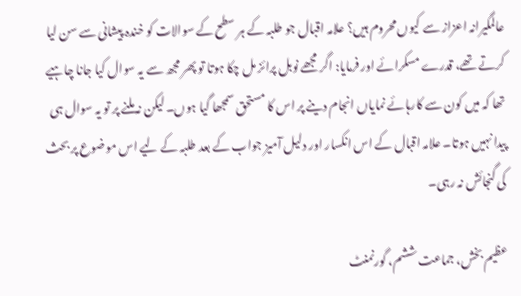عالمگیرانہ اعزاز سے کیوں محروم ہیں؟ علامہ اقبال جو طلبہ کے ہر سطح کے سوالات کو خندہ پیشانی سے سن لیا کرتے تھے، قدرے مسکرائے اور فرمایا: اگر مجھے نوبل پرائز مل چکا ہوتا تو پھر مجھ سے یہ سوال کیا جانا چاہیے تھا کہ میں کون سے کارہائے نمایاں انجام دینے پر اس کا مستحق سمجھا گیا ہوں۔ لیکن نہ ملنے پر تو یہ سوال ہی پیدا نہیں ہوتا۔ علامہ اقبال کے اس انکسار اور دلیل آمیز جواب کے بعد طلبہ کے لیے اس موضوع پر بحث کی گنجائش نہ رہی۔

عظیم بخش، جماعت ششم، گورنمنٹ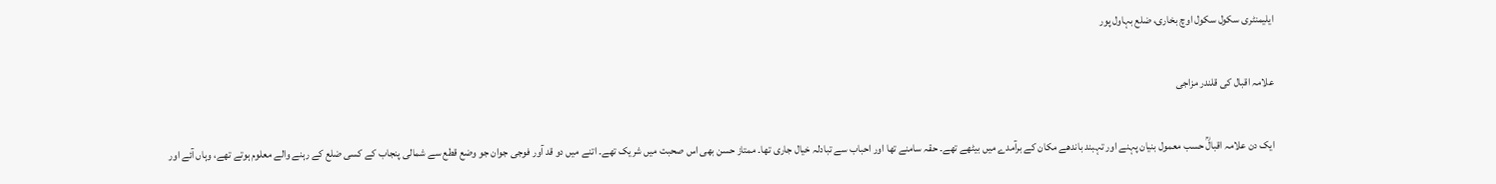ایلیمنٹری سکول سکول اوچ بخاری، ضلع بہاول پور

علامہ اقبال کی قلندر مزاجی

ایک دن علامہ اقبالؒ حسب معمول بنیان پہنے اور تہبند باندھے مکان کے برآمدے میں بیٹھے تھے۔ حقہ سامنے تھا اور احباب سے تبادلہ خیال جاری تھا۔ ممتاز حسن بھی اس صحبت میں شریک تھے۔ اتنے میں دو قد آور فوجی جوان جو وضع قطع سے شمالی پنجاب کے کسی ضلع کے رہنے والے معلوم ہوتے تھے، وہاں آئے اور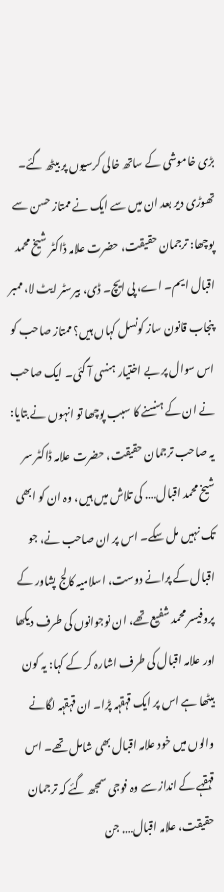بڑی خاموشی کے ساتھ خالی کرسیوں پر بیٹھ گئے۔ تھوڑی دیر بعد ان میں سے ایک نے ممتاز حسن سے پوچھا: ترجمان حقیقت، حضرت علامہ ڈاکٹر شیخ محمد اقبال ایم۔ اے، پی ایچ۔ ڈی، بیرسٹر ایٹ لا، ممبر پنجاب قانون ساز کونسل کہاں ہیں؟ ممتاز صاحب کو اس سوال پر بے اختیار ہنسی آ گئی۔ ایک صاحب نے ان کے ہنسنے کا سبب پوچھا تو انہوں نے بتایا: یہ صاحب ترجمان حقیقت، حضرت علامہ ڈاکٹر سر شیخ محمد اقبال…. کی تلاش میں ہیں، وہ ان کو ابھی تک نہیں مل سکے۔ اس پر ان صاحب نے، جو اقبال کے پرانے دوست، اسلامیہ کالج پشاور کے پروفیسر محمد شفیع تھے، ان نوجوانوں کی طرف دیکھا اور علامہ اقبال کی طرف اشارہ کر کے کہا: یہ کون بیٹھا ہے اس پر ایک قہقہہ پڑا۔ ان قہقہہ لگانے والوں میں خود علامہ اقبال بھی شامل تھے۔ اس قہقہے کے انداز سے وہ فوجی سمجھ گئے کہ ترجمان حقیقت، علامہ اقبال…. جن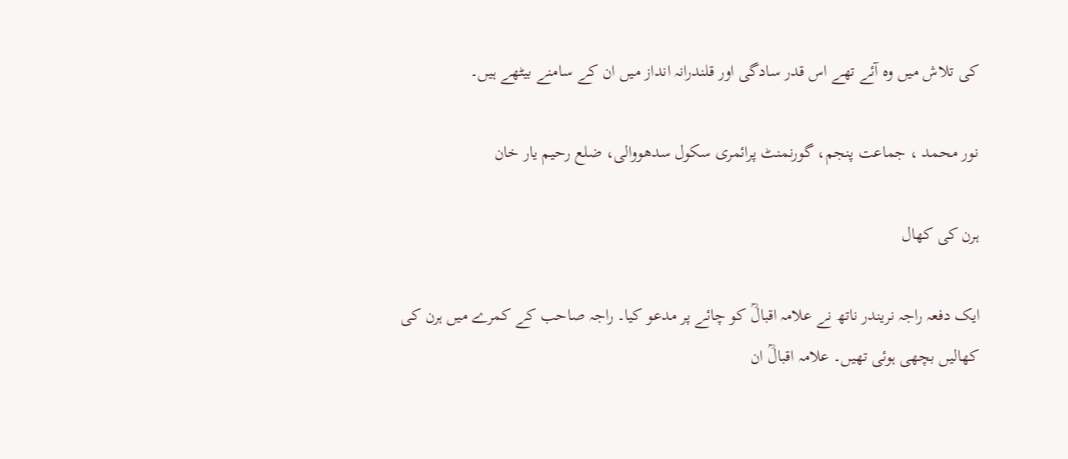کی تلاش میں وہ آئے تھے اس قدر سادگی اور قلندرانہ انداز میں ان کے سامنے بیٹھے ہیں۔

نور محمد ، جماعت پنجم، گورنمنٹ پرائمری سکول سدھووالی، ضلع رحیم یار خان

ہرن کی کھال

ایک دفعہ راجہ نریندر ناتھ نے علامہ اقبالؒ کو چائے پر مدعو کیا۔ راجہ صاحب کے کمرے میں ہرن کی کھالیں بچھی ہوئی تھیں۔ علامہ اقبالؒ ان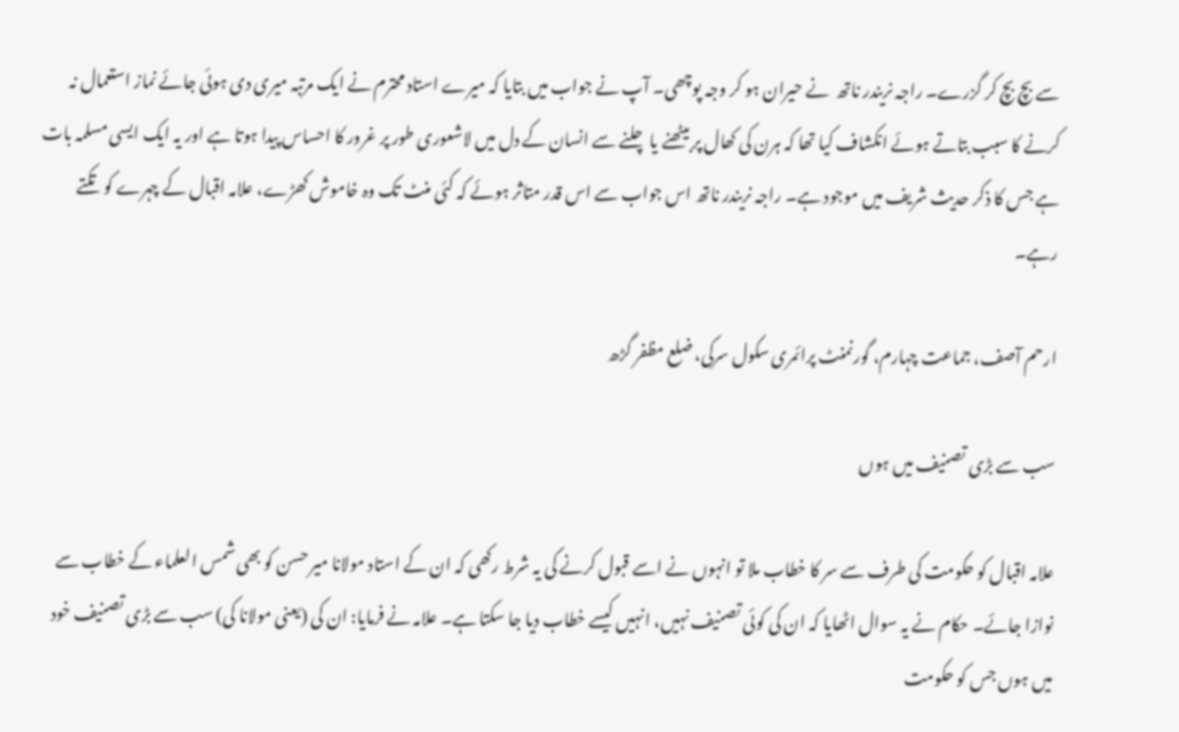سے بچ بچ کر گزرے۔ راجہ نریندر ناتھ  نے حیران ہو کر وجہ پوچھی۔ آپ نے جواب میں بتایا کہ میرے استاد محترم نے ایک مرتبہ میری دی ہوئی جائے نماز استعمال نہ کرنے کا سبب بتاتے ہوئے انکشاف کیا تھا کہ ہرن کی کھال پر بیٹھنے یا چلنے سے انسان کے دل میں لاشعوری طور پر غرور کا احساس پیدا ہوتا ہے اور یہ ایک ایسی مسلمہ بات ہے جس کا ذکر حدیث شریف میں موجود ہے۔ راجہ نریندر ناتھ اس جواب سے اس قدر متاثر ہوئے کہ کئی منٹ تک وہ خاموش کھڑے، علامہ اقبال کے چہرے کو تکتے رہے۔

ارحم آصف، جماعت چہارم، گورنمنٹ پرائمری سکول سرکی، ضلع مظفر گڑھ

سب سے بڑی تصنیف میں ہوں

علامہ اقبال کو حکومت کی طرف سے سر کا خطاب ملا تو انہوں نے اسے قبول کرنے کی یہ شرط رکھی کہ ان کے استاد مولانا میر حسن کو بھی شمس العلماء کے خطاب سے نوازا جائے۔ حکام نے یہ سوال اٹھایا کہ ان کی کوئی تصنیف نہیں، انہیں کیسے خطاب دیا جا سکتا ہے۔ علامہ نے فرمایا: ان کی (یعنی مولانا کی) سب سے بڑی تصنیف خود میں ہوں جس کو حکومت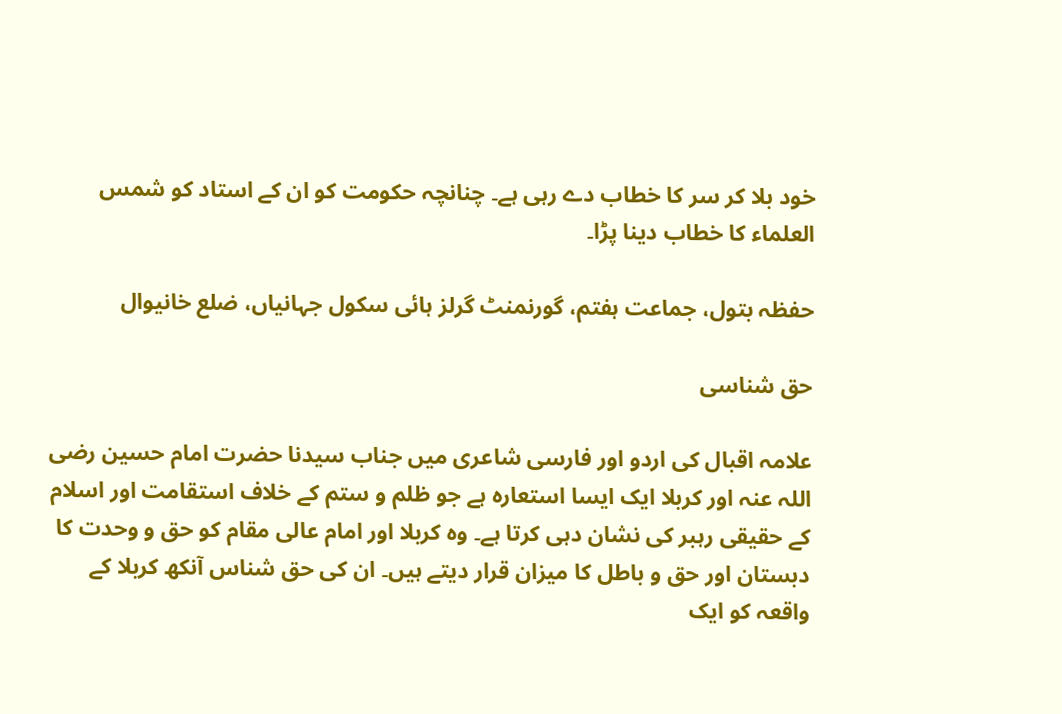خود بلا کر سر کا خطاب دے رہی ہے۔ چنانچہ حکومت کو ان کے استاد کو شمس العلماء کا خطاب دینا پڑا۔

حفظہ بتول، جماعت ہفتم، گورنمنٹ گرلز ہائی سکول جہانیاں، ضلع خانیوال

حق شناسی

علامہ اقبال کی اردو اور فارسی شاعری میں جناب سیدنا حضرت امام حسین رضی اللہ عنہ اور کربلا ایک ایسا استعارہ ہے جو ظلم و ستم کے خلاف استقامت اور اسلام کے حقیقی رہبر کی نشان دہی کرتا ہے۔ وہ کربلا اور امام عالی مقام کو حق و وحدت کا دبستان اور حق و باطل کا میزان قرار دیتے ہیں۔ ان کی حق شناس آنکھ کربلا کے واقعہ کو ایک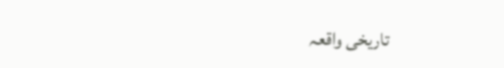تاریخی واقعہ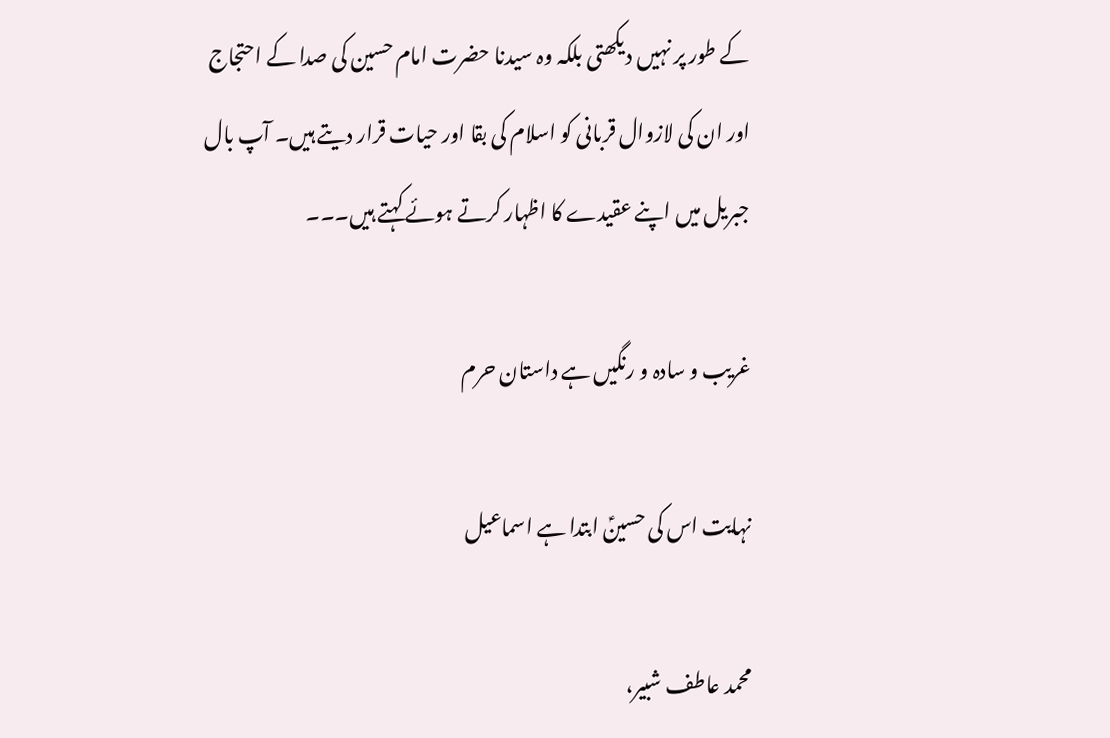کے طور پر نہیں دیکھتی بلکہ وہ سیدنا حضرت امام حسین کی صدا کے احتجاج اور ان کی لازوال قربانی کو اسلام کی بقا اور حیات قرار دیتے ہیں۔ آپ بال جبریل میں اپنے عقیدے کا اظہار کرتے ہوئے کہتے ہیں۔۔۔

غریب و سادہ و رنگیں ہے داستان حرم

نہایت اس کی حسینؑ ابتدا ہے اسماعیل

محمد عاطف شبیر،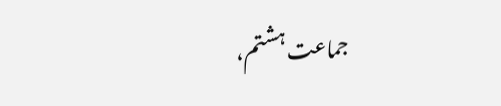جماعت ہشتم،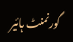گورنمنٹ ہائیر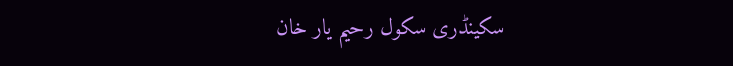سکینڈری سکول رحیم یار خان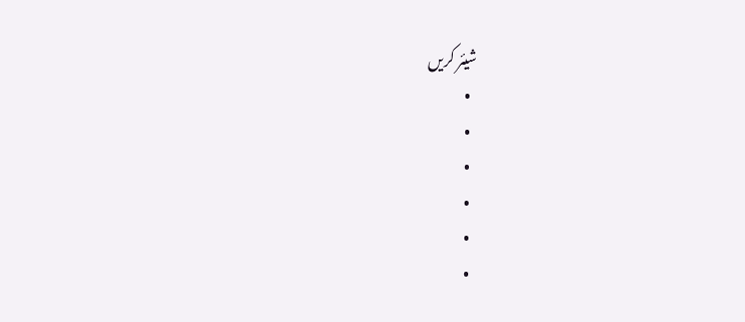شیئر کریں
  •
  •
  •
  •
  •
  •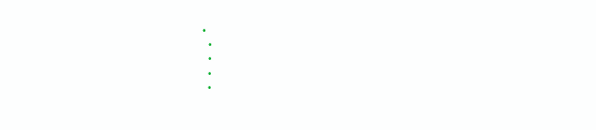•
  •
  •
  •
  •